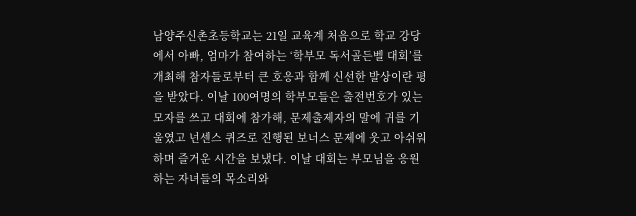남양주신촌초등학교는 21일 교육계 처음으로 학교 강당에서 아빠, 엄마가 참여하는 ‘학부모 독서골든벨 대회’를 개최해 참자들로부터 큰 호응과 함께 신선한 발상이란 평을 받았다. 이날 100여명의 학부모들은 출전번호가 있는 모자를 쓰고 대회에 참가해, 문제출제자의 말에 귀를 기울였고 넌센스 퀴즈로 진행된 보너스 문제에 웃고 아쉬워하며 즐거운 시간을 보냈다. 이날 대회는 부모님을 응원하는 자녀들의 목소리와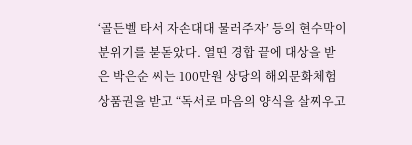‘골든벨 타서 자손대대 물러주자’ 등의 현수막이 분위기를 붇돋았다. 열띤 경합 끝에 대상을 받은 박은순 씨는 100만원 상당의 해외문화체험상품권을 받고 “독서로 마음의 양식을 살찌우고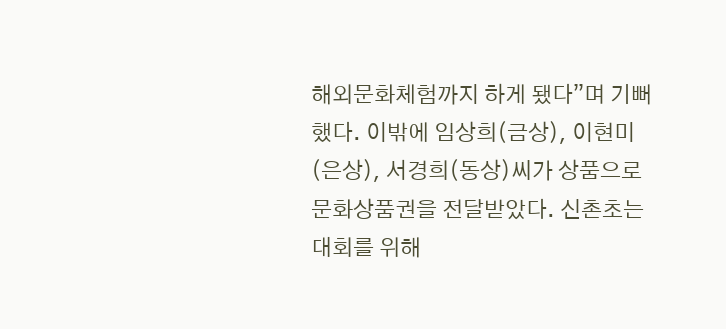해외문화체험까지 하게 됐다”며 기뻐했다. 이밖에 임상희(금상), 이현미(은상), 서경희(동상)씨가 상품으로 문화상품권을 전달받았다. 신촌초는 대회를 위해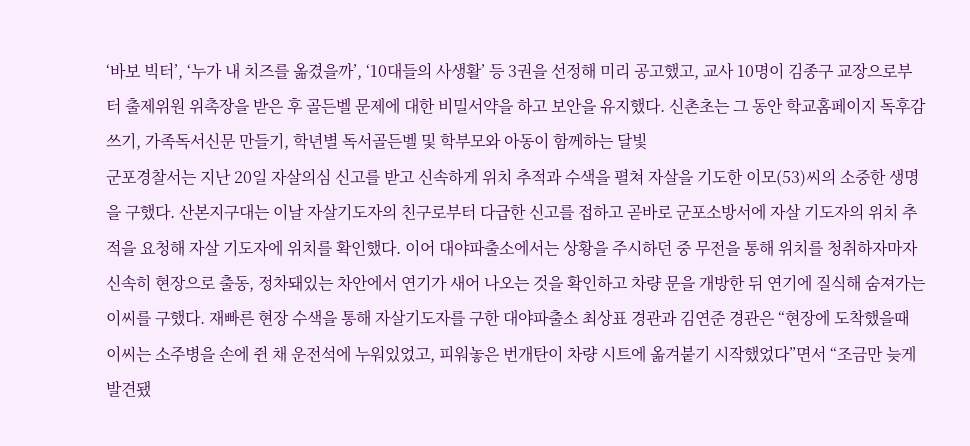‘바보 빅터’, ‘누가 내 치즈를 옮겼을까’, ‘10대들의 사생활’ 등 3권을 선정해 미리 공고했고, 교사 10명이 김종구 교장으로부터 출제위원 위촉장을 받은 후 골든벨 문제에 대한 비밀서약을 하고 보안을 유지했다. 신촌초는 그 동안 학교홈페이지 독후감쓰기, 가족독서신문 만들기, 학년별 독서골든벨 및 학부모와 아동이 함께하는 달빛
군포경찰서는 지난 20일 자살의심 신고를 받고 신속하게 위치 추적과 수색을 펼쳐 자살을 기도한 이모(53)씨의 소중한 생명을 구했다. 산본지구대는 이날 자살기도자의 친구로부터 다급한 신고를 접하고 곧바로 군포소방서에 자살 기도자의 위치 추적을 요청해 자살 기도자에 위치를 확인했다. 이어 대야파출소에서는 상황을 주시하던 중 무전을 통해 위치를 청취하자마자 신속히 현장으로 출동, 정차돼있는 차안에서 연기가 새어 나오는 것을 확인하고 차량 문을 개방한 뒤 연기에 질식해 숨져가는 이씨를 구했다. 재빠른 현장 수색을 통해 자살기도자를 구한 대야파출소 최상표 경관과 김연준 경관은 “현장에 도착했을때 이씨는 소주병을 손에 쥔 채 운전석에 누워있었고, 피워놓은 번개탄이 차량 시트에 옮겨붙기 시작했었다”면서 “조금만 늦게 발견됐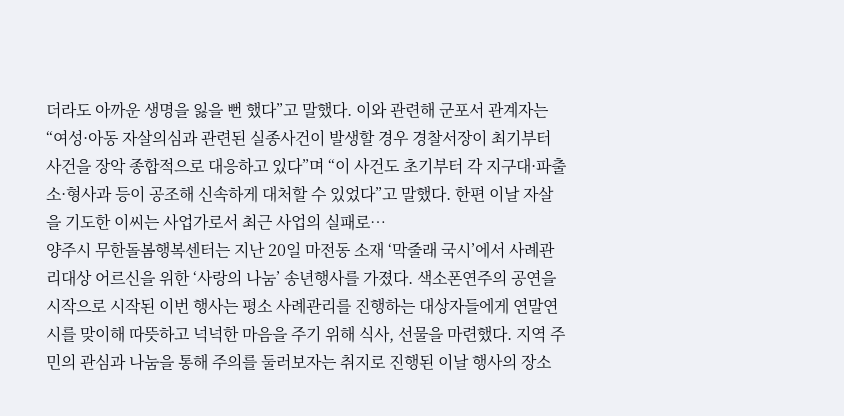더라도 아까운 생명을 잃을 뻔 했다”고 말했다. 이와 관련해 군포서 관계자는 “여성·아동 자살의심과 관련된 실종사건이 발생할 경우 경찰서장이 최기부터 사건을 장악 종합적으로 대응하고 있다”며 “이 사건도 초기부터 각 지구대·파출소·형사과 등이 공조해 신속하게 대처할 수 있었다”고 말했다. 한편 이날 자살을 기도한 이씨는 사업가로서 최근 사업의 실패로…
양주시 무한돌봄행복센터는 지난 20일 마전동 소재 ‘막줄래 국시’에서 사례관리대상 어르신을 위한 ‘사랑의 나눔’ 송년행사를 가졌다. 색소폰연주의 공연을 시작으로 시작된 이번 행사는 평소 사례관리를 진행하는 대상자들에게 연말연시를 맞이해 따뜻하고 넉넉한 마음을 주기 위해 식사, 선물을 마련했다. 지역 주민의 관심과 나눔을 통해 주의를 둘러보자는 취지로 진행된 이날 행사의 장소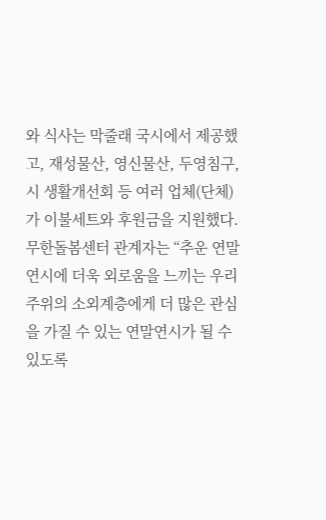와 식사는 막줄래 국시에서 제공했고, 재성물산, 영신물산, 두영침구, 시 생활개선회 등 여러 업체(단체)가 이불세트와 후원금을 지원했다. 무한돌봄센터 관계자는 “추운 연말연시에 더욱 외로움을 느끼는 우리 주위의 소외계층에게 더 많은 관심을 가질 수 있는 연말연시가 될 수 있도록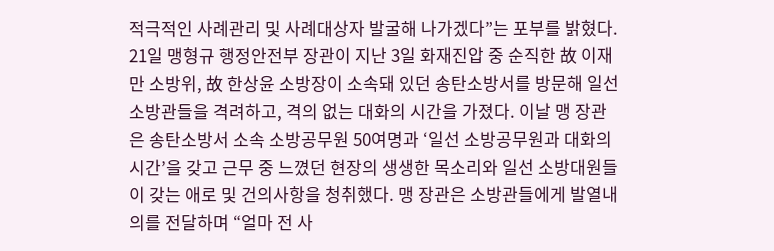적극적인 사례관리 및 사례대상자 발굴해 나가겠다”는 포부를 밝혔다.
21일 맹형규 행정안전부 장관이 지난 3일 화재진압 중 순직한 故 이재만 소방위, 故 한상윤 소방장이 소속돼 있던 송탄소방서를 방문해 일선 소방관들을 격려하고, 격의 없는 대화의 시간을 가졌다. 이날 맹 장관은 송탄소방서 소속 소방공무원 50여명과 ‘일선 소방공무원과 대화의 시간’을 갖고 근무 중 느꼈던 현장의 생생한 목소리와 일선 소방대원들이 갖는 애로 및 건의사항을 청취했다. 맹 장관은 소방관들에게 발열내의를 전달하며 “얼마 전 사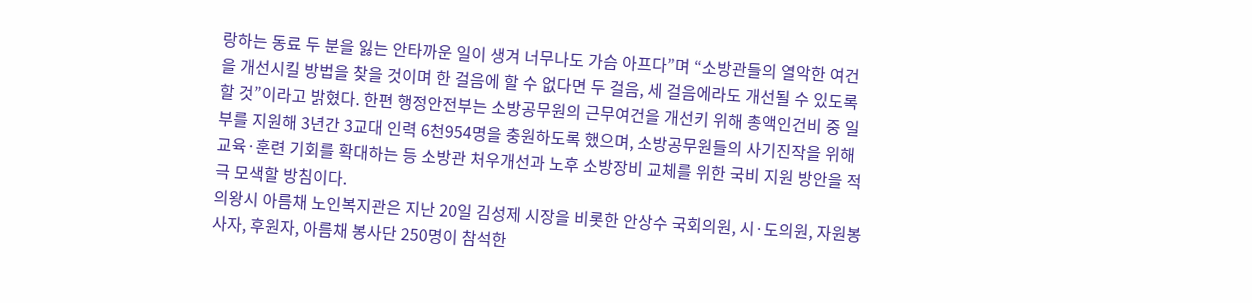랑하는 동료 두 분을 잃는 안타까운 일이 생겨 너무나도 가슴 아프다”며 “소방관들의 열악한 여건을 개선시킬 방법을 찾을 것이며 한 걸음에 할 수 없다면 두 걸음, 세 걸음에라도 개선될 수 있도록 할 것”이라고 밝혔다. 한편 행정안전부는 소방공무원의 근무여건을 개선키 위해 총액인건비 중 일부를 지원해 3년간 3교대 인력 6천954명을 충원하도록 했으며, 소방공무원들의 사기진작을 위해 교육·훈련 기회를 확대하는 등 소방관 처우개선과 노후 소방장비 교체를 위한 국비 지원 방안을 적극 모색할 방침이다.
의왕시 아름채 노인복지관은 지난 20일 김성제 시장을 비롯한 안상수 국회의원, 시·도의원, 자원봉사자, 후원자, 아름채 봉사단 250명이 참석한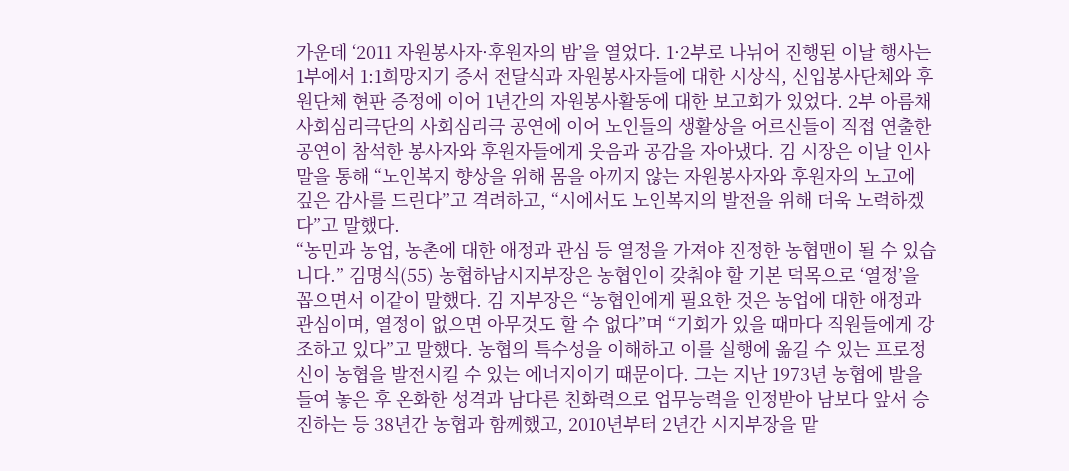가운데 ‘2011 자원봉사자·후원자의 밤’을 열었다. 1·2부로 나뉘어 진행된 이날 행사는 1부에서 1:1희망지기 증서 전달식과 자원봉사자들에 대한 시상식, 신입봉사단체와 후원단체 현판 증정에 이어 1년간의 자원봉사활동에 대한 보고회가 있었다. 2부 아름채 사회심리극단의 사회심리극 공연에 이어 노인들의 생활상을 어르신들이 직접 연출한 공연이 참석한 봉사자와 후원자들에게 웃음과 공감을 자아냈다. 김 시장은 이날 인사말을 통해 “노인복지 향상을 위해 몸을 아끼지 않는 자원봉사자와 후원자의 노고에 깊은 감사를 드린다”고 격려하고, “시에서도 노인복지의 발전을 위해 더욱 노력하겠다”고 말했다.
“농민과 농업, 농촌에 대한 애정과 관심 등 열정을 가져야 진정한 농협맨이 될 수 있습니다.” 김명식(55) 농협하남시지부장은 농협인이 갖춰야 할 기본 덕목으로 ‘열정’을 꼽으면서 이같이 말했다. 김 지부장은 “농협인에게 필요한 것은 농업에 대한 애정과 관심이며, 열정이 없으면 아무것도 할 수 없다”며 “기회가 있을 때마다 직원들에게 강조하고 있다”고 말했다. 농협의 특수성을 이해하고 이를 실행에 옮길 수 있는 프로정신이 농협을 발전시킬 수 있는 에너지이기 때문이다. 그는 지난 1973년 농협에 발을 들여 놓은 후 온화한 성격과 남다른 친화력으로 업무능력을 인정받아 남보다 앞서 승진하는 등 38년간 농협과 함께했고, 2010년부터 2년간 시지부장을 맡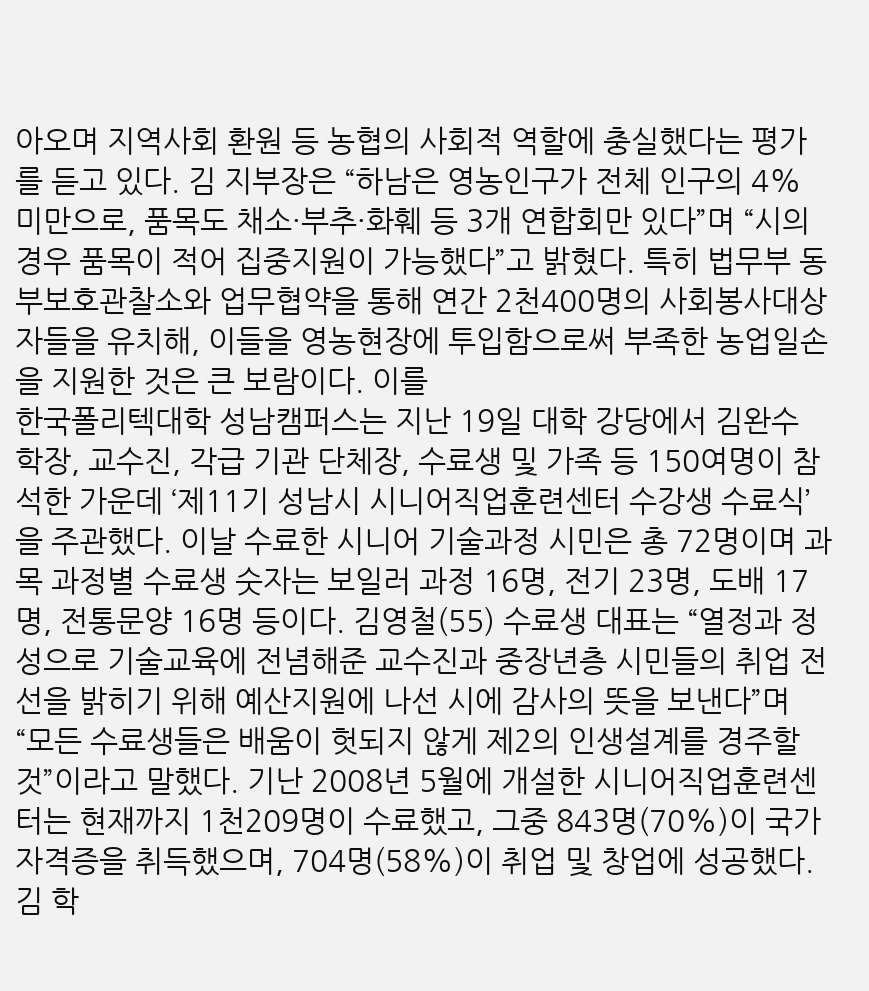아오며 지역사회 환원 등 농협의 사회적 역할에 충실했다는 평가를 듣고 있다. 김 지부장은 “하남은 영농인구가 전체 인구의 4% 미만으로, 품목도 채소·부추·화훼 등 3개 연합회만 있다”며 “시의 경우 품목이 적어 집중지원이 가능했다”고 밝혔다. 특히 법무부 동부보호관찰소와 업무협약을 통해 연간 2천400명의 사회봉사대상자들을 유치해, 이들을 영농현장에 투입함으로써 부족한 농업일손을 지원한 것은 큰 보람이다. 이를
한국폴리텍대학 성남캠퍼스는 지난 19일 대학 강당에서 김완수 학장, 교수진, 각급 기관 단체장, 수료생 및 가족 등 150여명이 참석한 가운데 ‘제11기 성남시 시니어직업훈련센터 수강생 수료식’을 주관했다. 이날 수료한 시니어 기술과정 시민은 총 72명이며 과목 과정별 수료생 숫자는 보일러 과정 16명, 전기 23명, 도배 17명, 전통문양 16명 등이다. 김영철(55) 수료생 대표는 “열정과 정성으로 기술교육에 전념해준 교수진과 중장년층 시민들의 취업 전선을 밝히기 위해 예산지원에 나선 시에 감사의 뜻을 보낸다”며 “모든 수료생들은 배움이 헛되지 않게 제2의 인생설계를 경주할 것”이라고 말했다. 기난 2008년 5월에 개설한 시니어직업훈련센터는 현재까지 1천209명이 수료했고, 그중 843명(70%)이 국가자격증을 취득했으며, 704명(58%)이 취업 및 창업에 성공했다. 김 학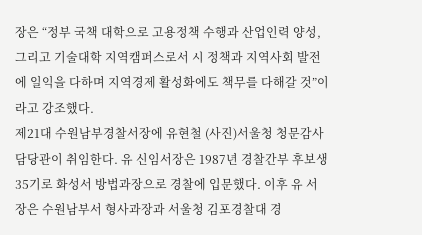장은 “정부 국책 대학으로 고용정책 수행과 산업인력 양성, 그리고 기술대학 지역캠퍼스로서 시 정책과 지역사회 발전에 일익을 다하며 지역경제 활성화에도 책무를 다해갈 것”이라고 강조했다.
제21대 수원남부경찰서장에 유현철 (사진)서울청 청문감사담당관이 취임한다. 유 신임서장은 1987년 경찰간부 후보생 35기로 화성서 방법과장으로 경찰에 입문했다. 이후 유 서장은 수원남부서 형사과장과 서울청 김포경찰대 경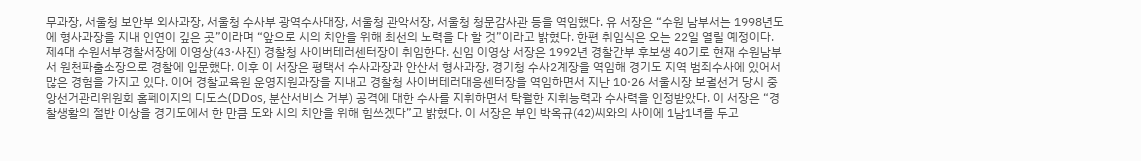무과장, 서울청 보안부 외사과장, 서울청 수사부 광역수사대장, 서울청 관악서장, 서울청 청문감사관 등을 역임했다. 유 서장은 “수원 남부서는 1998년도에 형사과장을 지내 인연이 깊은 곳”이라며 “앞으로 시의 치안을 위해 최선의 노력을 다 할 것”이라고 밝혔다. 한편 취임식은 오는 22일 열릴 예정이다.
제4대 수원서부경찰서장에 이영상(43·사진) 경찰청 사이버테러센터장이 취임한다. 신임 이영상 서장은 1992년 경찰간부 후보생 40기로 현재 수원남부서 원천파출소장으로 경찰에 입문했다. 이후 이 서장은 평택서 수사과장과 안산서 형사과장, 경기청 수사2계장을 역임해 경기도 지역 범죄수사에 있어서 많은 경험을 가지고 있다. 이어 경찰교육원 운영지원과장을 지내고 경찰청 사이버테러대응센터장을 역임하면서 지난 10·26 서울시장 보궐선거 당시 중앙선거관리위원회 홈페이지의 디도스(DDos, 분산서비스 거부) 공격에 대한 수사를 지휘하면서 탁월한 지휘능력과 수사력을 인정받았다. 이 서장은 “경찰생활의 절반 이상을 경기도에서 한 만큼 도와 시의 치안을 위해 힘쓰겠다”고 밝혔다. 이 서장은 부인 박옥규(42)씨와의 사이에 1남1녀를 두고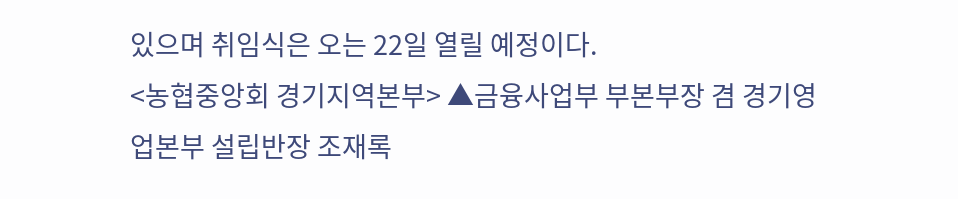있으며 취임식은 오는 22일 열릴 예정이다.
<농협중앙회 경기지역본부> ▲금융사업부 부본부장 겸 경기영업본부 설립반장 조재록